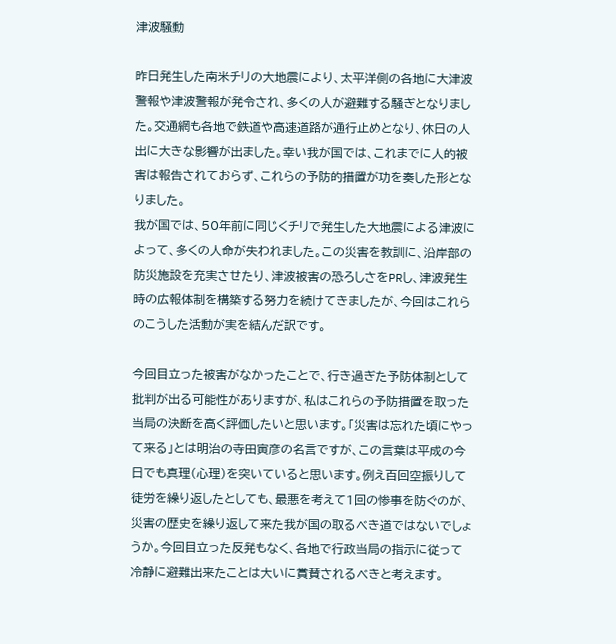津波騒動

昨日発生した南米チリの大地震により、太平洋側の各地に大津波警報や津波警報が発令され、多くの人が避難する騒ぎとなりました。交通網も各地で鉄道や高速道路が通行止めとなり、休日の人出に大きな影響が出ました。幸い我が国では、これまでに人的被害は報告されておらず、これらの予防的措置が功を奏した形となりました。
我が国では、50年前に同じくチリで発生した大地震による津波によって、多くの人命が失われました。この災害を教訓に、沿岸部の防災施設を充実させたり、津波被害の恐ろしさをPRし、津波発生時の広報体制を構築する努力を続けてきましたが、今回はこれらのこうした活動が実を結んだ訳です。

今回目立った被害がなかったことで、行き過ぎた予防体制として批判が出る可能性がありますが、私はこれらの予防措置を取った当局の決断を高く評価したいと思います。「災害は忘れた頃にやって来る」とは明治の寺田寅彦の名言ですが、この言葉は平成の今日でも真理(心理)を突いていると思います。例え百回空振りして徒労を繰り返したとしても、最悪を考えて1回の惨事を防ぐのが、災害の歴史を繰り返して来た我が国の取るべき道ではないでしょうか。今回目立った反発もなく、各地で行政当局の指示に従って冷静に避難出来たことは大いに賞賛されるべきと考えます。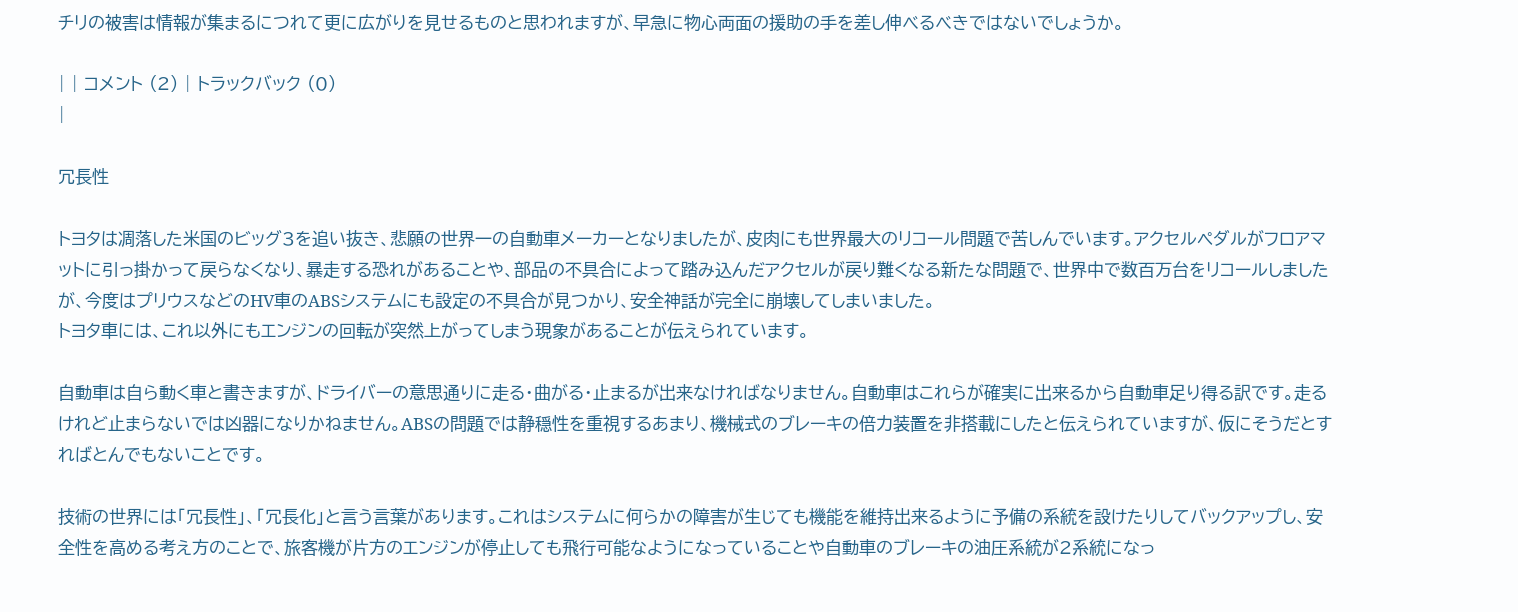チリの被害は情報が集まるにつれて更に広がりを見せるものと思われますが、早急に物心両面の援助の手を差し伸べるべきではないでしょうか。

| | コメント (2) | トラックバック (0)
|

冗長性

トヨタは凋落した米国のビッグ3を追い抜き、悲願の世界一の自動車メーカーとなりましたが、皮肉にも世界最大のリコール問題で苦しんでいます。アクセルペダルがフロアマットに引っ掛かって戻らなくなり、暴走する恐れがあることや、部品の不具合によって踏み込んだアクセルが戻り難くなる新たな問題で、世界中で数百万台をリコールしましたが、今度はプリウスなどのHV車のABSシステムにも設定の不具合が見つかり、安全神話が完全に崩壊してしまいました。
トヨタ車には、これ以外にもエンジンの回転が突然上がってしまう現象があることが伝えられています。

自動車は自ら動く車と書きますが、ドライバーの意思通りに走る・曲がる・止まるが出来なければなりません。自動車はこれらが確実に出来るから自動車足り得る訳です。走るけれど止まらないでは凶器になりかねません。ABSの問題では静穏性を重視するあまり、機械式のブレーキの倍力装置を非搭載にしたと伝えられていますが、仮にそうだとすればとんでもないことです。

技術の世界には「冗長性」、「冗長化」と言う言葉があります。これはシステムに何らかの障害が生じても機能を維持出来るように予備の系統を設けたりしてバックアップし、安全性を高める考え方のことで、旅客機が片方のエンジンが停止しても飛行可能なようになっていることや自動車のブレーキの油圧系統が2系統になっ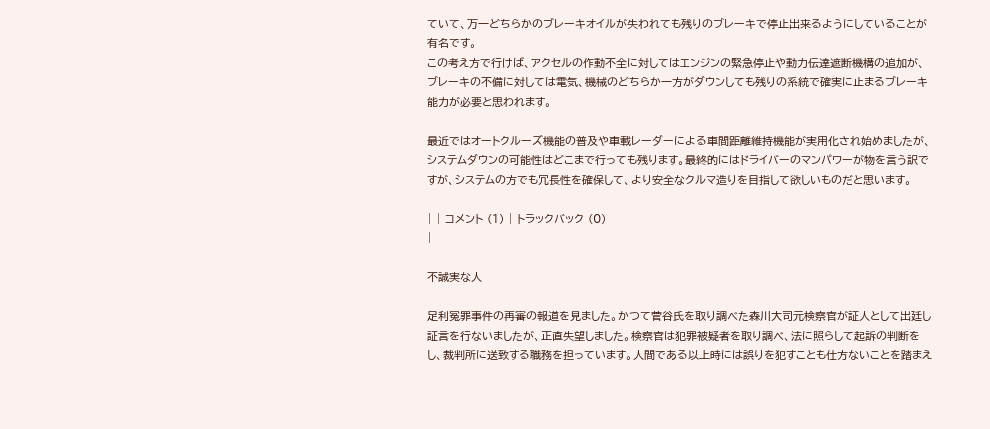ていて、万一どちらかのブレーキオイルが失われても残りのブレーキで停止出来るようにしていることが有名です。
この考え方で行けば、アクセルの作動不全に対してはエンジンの緊急停止や動力伝達遮断機構の追加が、ブレーキの不備に対しては電気、機械のどちらか一方がダウンしても残りの系統で確実に止まるブレーキ能力が必要と思われます。

最近ではオートクルーズ機能の普及や車載レーダーによる車間距離維持機能が実用化され始めましたが、システムダウンの可能性はどこまで行っても残ります。最終的にはドライバーのマンパワーが物を言う訳ですが、システムの方でも冗長性を確保して、より安全なクルマ造りを目指して欲しいものだと思います。

| | コメント (1) | トラックバック (0)
|

不誠実な人

足利冤罪事件の再審の報道を見ました。かつて菅谷氏を取り調べた森川大司元検察官が証人として出廷し証言を行ないましたが、正直失望しました。検察官は犯罪被疑者を取り調べ、法に照らして起訴の判断をし、裁判所に送致する職務を担っています。人間である以上時には誤りを犯すことも仕方ないことを踏まえ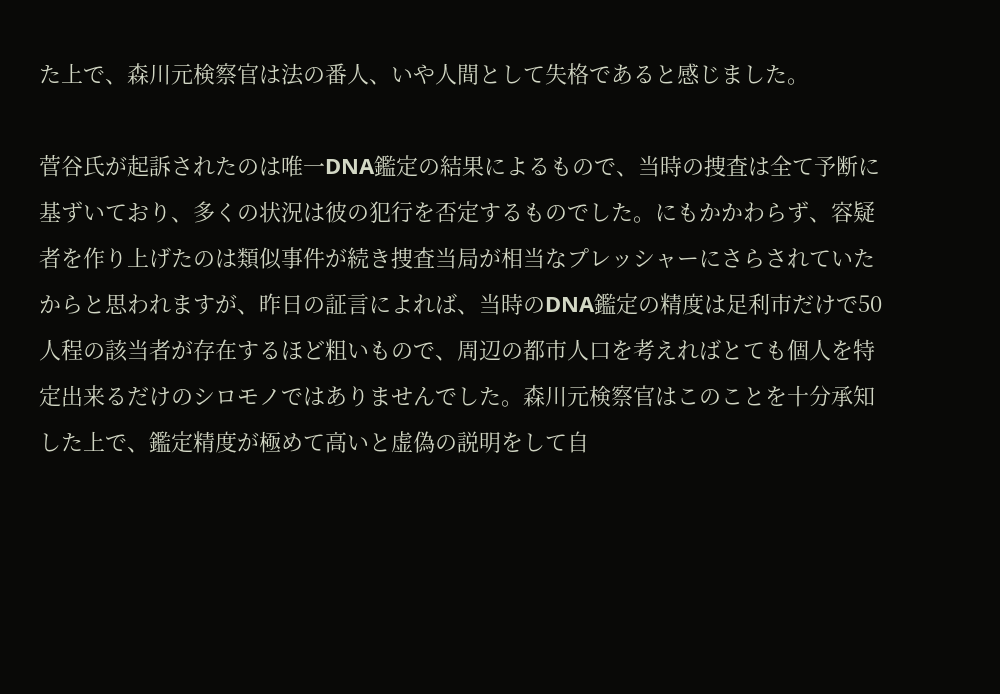た上で、森川元検察官は法の番人、いや人間として失格であると感じました。

菅谷氏が起訴されたのは唯一DNA鑑定の結果によるもので、当時の捜査は全て予断に基ずいており、多くの状況は彼の犯行を否定するものでした。にもかかわらず、容疑者を作り上げたのは類似事件が続き捜査当局が相当なプレッシャーにさらされていたからと思われますが、昨日の証言によれば、当時のDNA鑑定の精度は足利市だけで50人程の該当者が存在するほど粗いもので、周辺の都市人口を考えればとても個人を特定出来るだけのシロモノではありませんでした。森川元検察官はこのことを十分承知した上で、鑑定精度が極めて高いと虚偽の説明をして自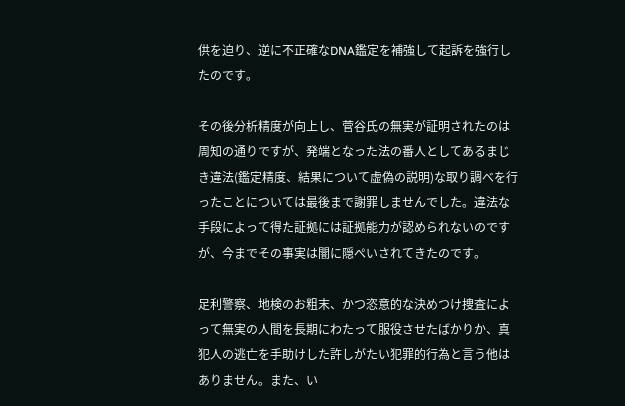供を迫り、逆に不正確なDNA鑑定を補強して起訴を強行したのです。

その後分析精度が向上し、菅谷氏の無実が証明されたのは周知の通りですが、発端となった法の番人としてあるまじき違法(鑑定精度、結果について虚偽の説明)な取り調べを行ったことについては最後まで謝罪しませんでした。違法な手段によって得た証拠には証拠能力が認められないのですが、今までその事実は闇に隠ぺいされてきたのです。

足利警察、地検のお粗末、かつ恣意的な決めつけ捜査によって無実の人間を長期にわたって服役させたばかりか、真犯人の逃亡を手助けした許しがたい犯罪的行為と言う他はありません。また、い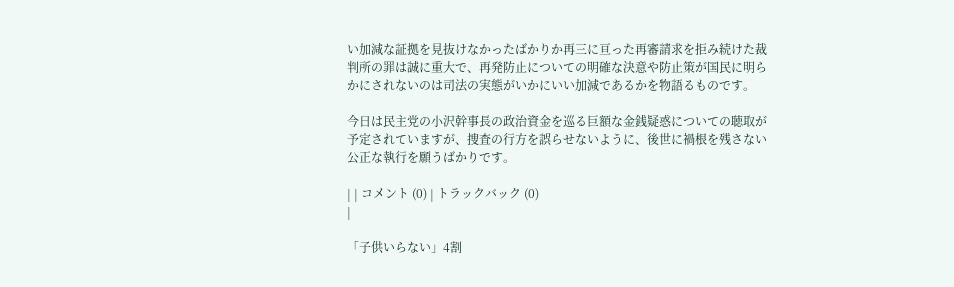い加減な証拠を見抜けなかったばかりか再三に亘った再審請求を拒み続けた裁判所の罪は誠に重大で、再発防止についての明確な決意や防止策が国民に明らかにされないのは司法の実態がいかにいい加減であるかを物語るものです。

今日は民主党の小沢幹事長の政治資金を巡る巨額な金銭疑惑についての聴取が予定されていますが、捜査の行方を誤らせないように、後世に禍根を残さない公正な執行を願うばかりです。

| | コメント (0) | トラックバック (0)
|

「子供いらない」4割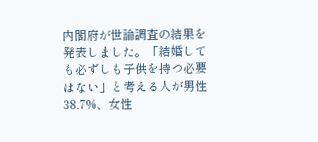内閣府が世論調査の結果を発表しました。「結婚しても必ずしも子供を持つ必要はない」と考える人が男性38.7%、女性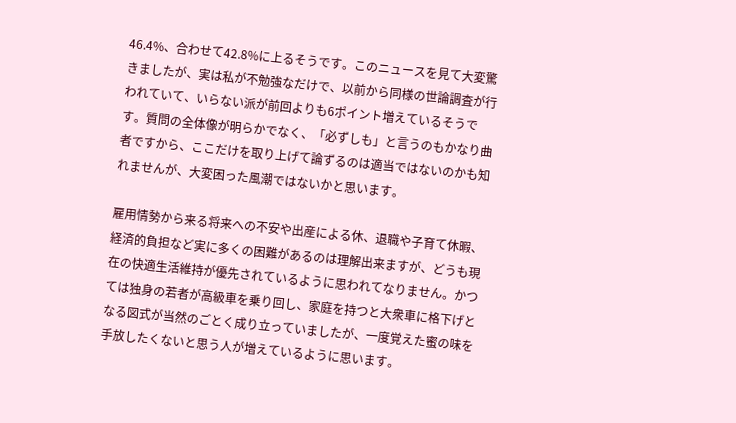46.4%、合わせて42.8%に上るそうです。このニュースを見て大変驚きましたが、実は私が不勉強なだけで、以前から同様の世論調査が行われていて、いらない派が前回よりも6ポイント増えているそうです。質問の全体像が明らかでなく、「必ずしも」と言うのもかなり曲者ですから、ここだけを取り上げて論ずるのは適当ではないのかも知れませんが、大変困った風潮ではないかと思います。

雇用情勢から来る将来への不安や出産による休、退職や子育て休暇、経済的負担など実に多くの困難があるのは理解出来ますが、どうも現在の快適生活維持が優先されているように思われてなりません。かつては独身の若者が高級車を乗り回し、家庭を持つと大衆車に格下げとなる図式が当然のごとく成り立っていましたが、一度覚えた蜜の味を手放したくないと思う人が増えているように思います。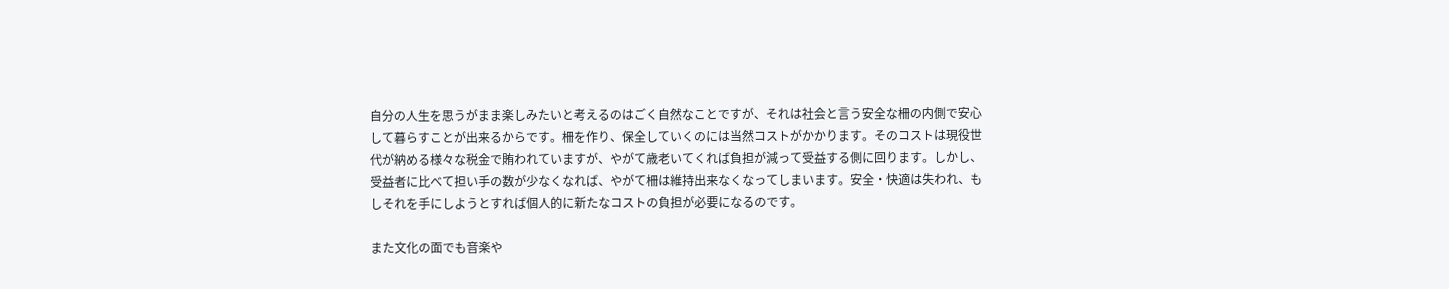自分の人生を思うがまま楽しみたいと考えるのはごく自然なことですが、それは社会と言う安全な柵の内側で安心して暮らすことが出来るからです。柵を作り、保全していくのには当然コストがかかります。そのコストは現役世代が納める様々な税金で賄われていますが、やがて歳老いてくれば負担が減って受益する側に回ります。しかし、受益者に比べて担い手の数が少なくなれば、やがて柵は維持出来なくなってしまいます。安全・快適は失われ、もしそれを手にしようとすれば個人的に新たなコストの負担が必要になるのです。

また文化の面でも音楽や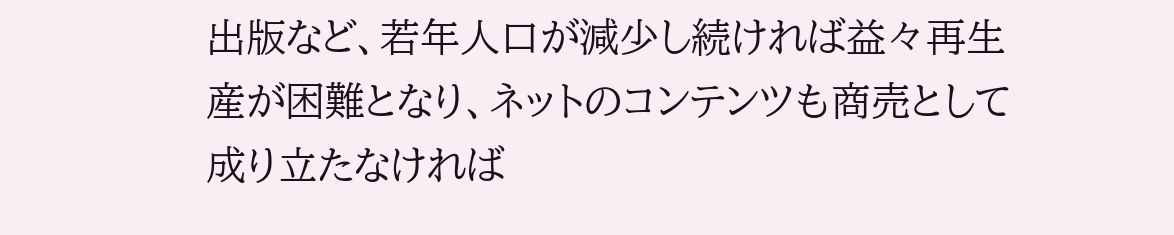出版など、若年人口が減少し続ければ益々再生産が困難となり、ネットのコンテンツも商売として成り立たなければ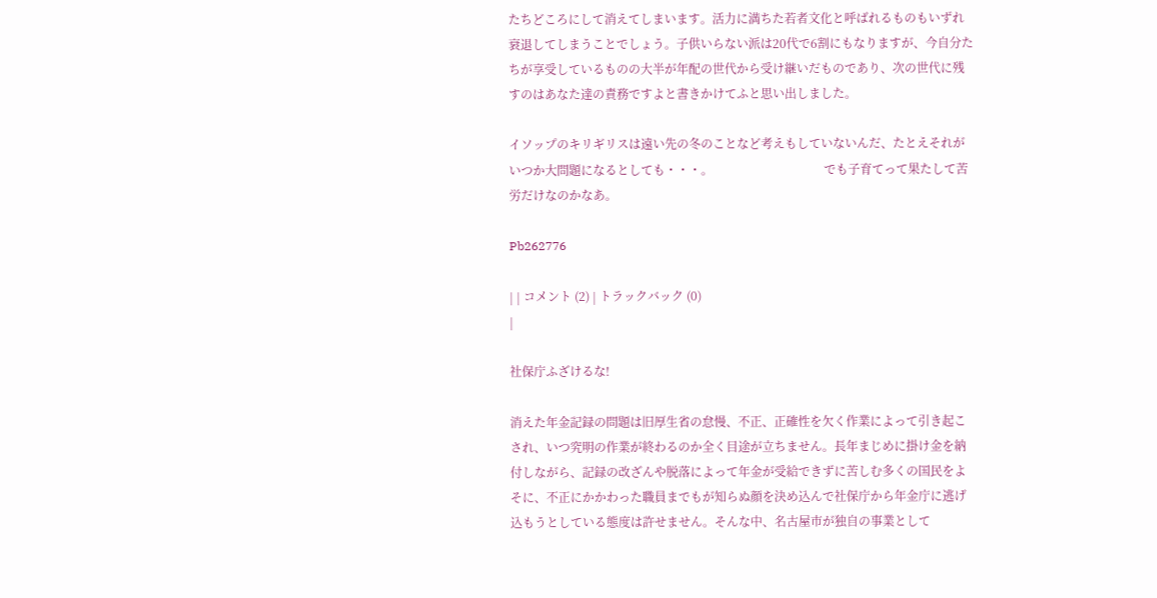たちどころにして消えてしまいます。活力に満ちた若者文化と呼ばれるものもいずれ衰退してしまうことでしょう。子供いらない派は20代で6割にもなりますが、今自分たちが享受しているものの大半が年配の世代から受け継いだものであり、次の世代に残すのはあなた達の責務ですよと書きかけてふと思い出しました。

イソップのキリギリスは遠い先の冬のことなど考えもしていないんだ、たとえそれがいつか大問題になるとしても・・・。                                     でも子育てって果たして苦労だけなのかなあ。

Pb262776

| | コメント (2) | トラックバック (0)
|

社保庁ふざけるな!

消えた年金記録の問題は旧厚生省の怠慢、不正、正確性を欠く作業によって引き起こされ、いつ究明の作業が終わるのか全く目途が立ちません。長年まじめに掛け金を納付しながら、記録の改ざんや脱落によって年金が受給できずに苦しむ多くの国民をよそに、不正にかかわった職員までもが知らぬ顔を決め込んで社保庁から年金庁に逃げ込もうとしている態度は許せません。そんな中、名古屋市が独自の事業として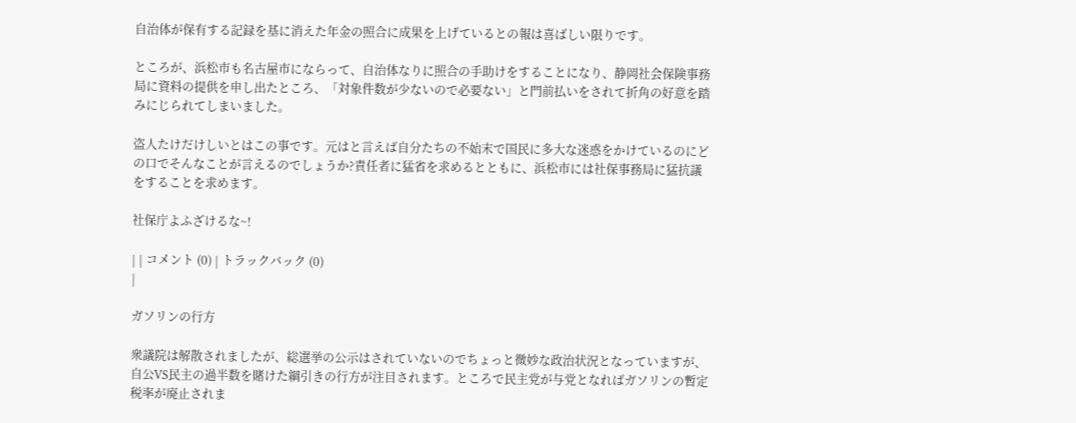自治体が保有する記録を基に消えた年金の照合に成果を上げているとの報は喜ばしい限りです。

ところが、浜松市も名古屋市にならって、自治体なりに照合の手助けをすることになり、静岡社会保険事務局に資料の提供を申し出たところ、「対象件数が少ないので必要ない」と門前払いをされて折角の好意を踏みにじられてしまいました。

盗人たけだけしいとはこの事です。元はと言えば自分たちの不始末で国民に多大な迷惑をかけているのにどの口でそんなことが言えるのでしょうか?責任者に猛省を求めるとともに、浜松市には社保事務局に猛抗議をすることを求めます。

社保庁よふざけるな~!

| | コメント (0) | トラックバック (0)
|

ガソリンの行方

衆議院は解散されましたが、総選挙の公示はされていないのでちょっと微妙な政治状況となっていますが、自公VS民主の過半数を賭けた綱引きの行方が注目されます。ところで民主党が与党となればガソリンの暫定税率が廃止されま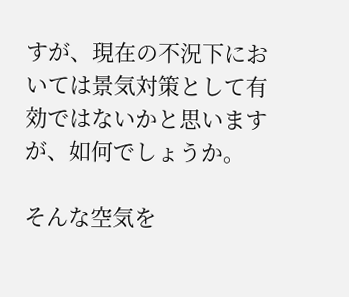すが、現在の不況下においては景気対策として有効ではないかと思いますが、如何でしょうか。

そんな空気を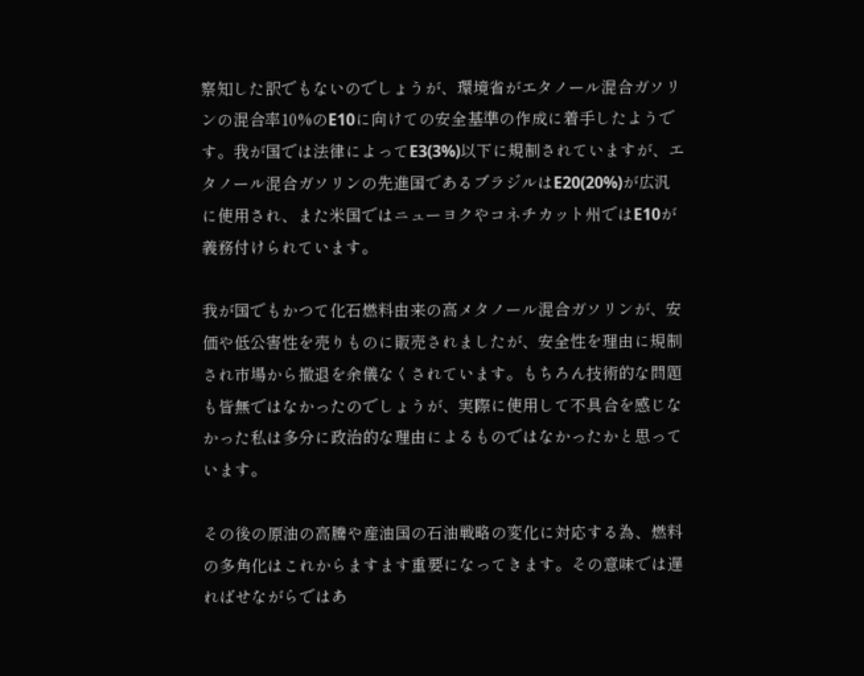察知した訳でもないのでしょうが、環境省がエタノール混合ガソリンの混合率10%のE10に向けての安全基準の作成に着手したようです。我が国では法律によってE3(3%)以下に規制されていますが、エタノール混合ガソリンの先進国であるブラジルはE20(20%)が広汎に使用され、また米国ではニューヨクやコネチカット州ではE10が義務付けられています。

我が国でもかつて化石燃料由来の高メタノール混合ガソリンが、安価や低公害性を売りものに販売されましたが、安全性を理由に規制され市場から撤退を余儀なくされています。もちろん技術的な問題も皆無ではなかったのでしょうが、実際に使用して不具合を感じなかった私は多分に政治的な理由によるものではなかったかと思っています。

その後の原油の高騰や産油国の石油戦略の変化に対応する為、燃料の多角化はこれからますます重要になってきます。その意味では遅ればせながらではあ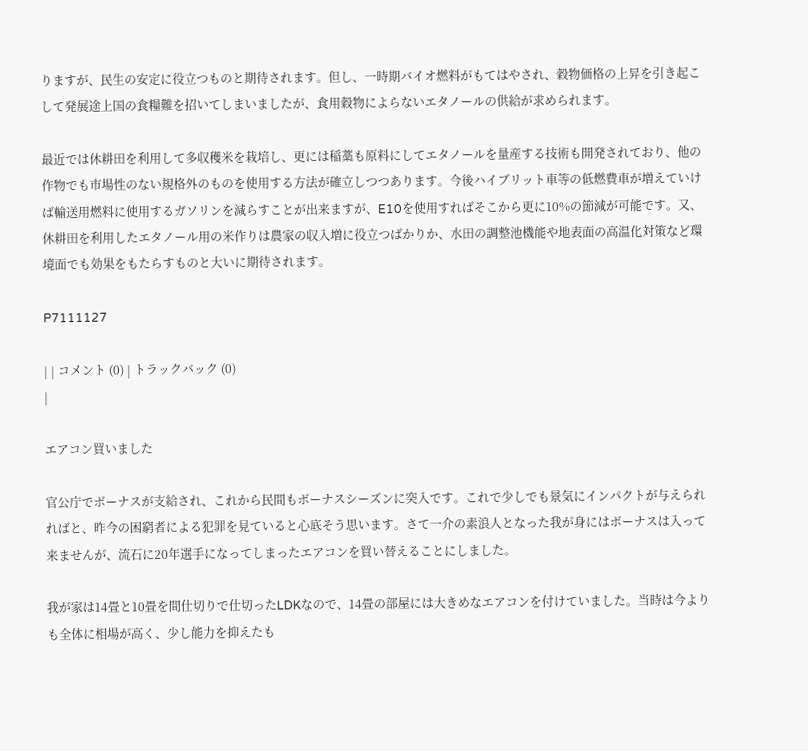りますが、民生の安定に役立つものと期待されます。但し、一時期バイオ燃料がもてはやされ、穀物価格の上昇を引き起こして発展途上国の食糧難を招いてしまいましたが、食用穀物によらないエタノールの供給が求められます。

最近では休耕田を利用して多収穫米を栽培し、更には稲藁も原料にしてエタノールを量産する技術も開発されており、他の作物でも市場性のない規格外のものを使用する方法が確立しつつあります。今後ハイブリット車等の低燃費車が増えていけば輸送用燃料に使用するガソリンを減らすことが出来ますが、E10を使用すればそこから更に10%の節減が可能です。又、休耕田を利用したエタノール用の米作りは農家の収入増に役立つばかりか、水田の調整池機能や地表面の高温化対策など環境面でも効果をもたらすものと大いに期待されます。

P7111127

| | コメント (0) | トラックバック (0)
|

エアコン買いました

官公庁でボーナスが支給され、これから民間もボーナスシーズンに突入です。これで少しでも景気にインパクトが与えられればと、昨今の困窮者による犯罪を見ていると心底そう思います。さて一介の素浪人となった我が身にはボーナスは入って来ませんが、流石に20年選手になってしまったエアコンを買い替えることにしました。

我が家は14畳と10畳を間仕切りで仕切ったLDKなので、14畳の部屋には大きめなエアコンを付けていました。当時は今よりも全体に相場が高く、少し能力を抑えたも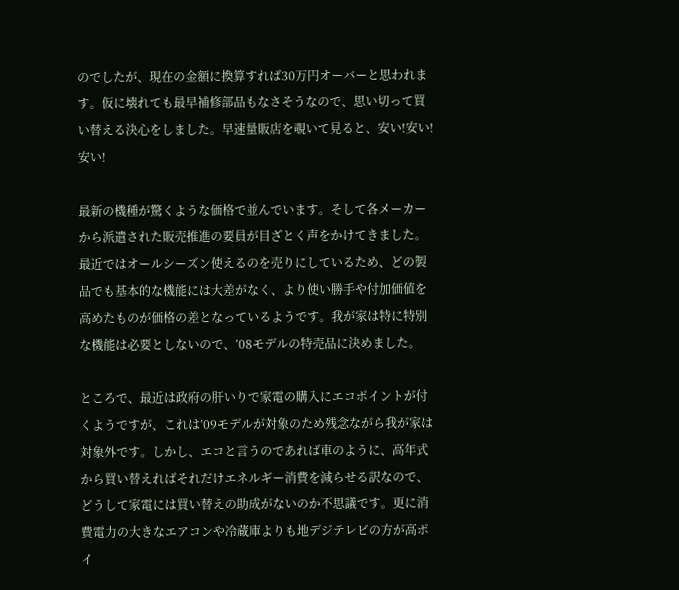のでしたが、現在の金額に換算すれば30万円オーバーと思われます。仮に壊れても最早補修部品もなさそうなので、思い切って買い替える決心をしました。早速量販店を覗いて見ると、安い!安い!安い!

最新の機種が驚くような価格で並んでいます。そして各メーカーから派遣された販売推進の要員が目ざとく声をかけてきました。最近ではオールシーズン使えるのを売りにしているため、どの製品でも基本的な機能には大差がなく、より使い勝手や付加価値を高めたものが価格の差となっているようです。我が家は特に特別な機能は必要としないので、’08モデルの特売品に決めました。

ところで、最近は政府の肝いりで家電の購入にエコポイントが付くようですが、これは’09モデルが対象のため残念ながら我が家は対象外です。しかし、エコと言うのであれば車のように、高年式から買い替えればそれだけエネルギー消費を減らせる訳なので、どうして家電には買い替えの助成がないのか不思議です。更に消費電力の大きなエアコンや冷蔵庫よりも地デジテレビの方が高ポイ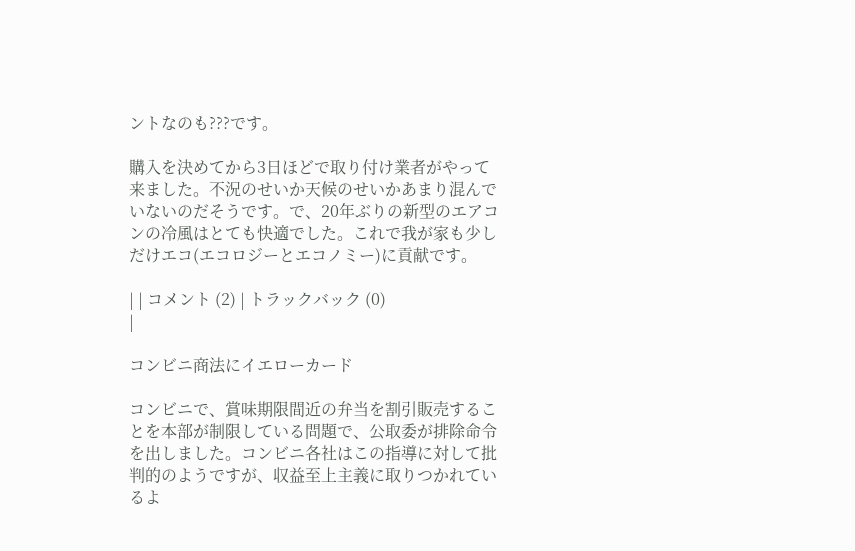ントなのも???です。

購入を決めてから3日ほどで取り付け業者がやって来ました。不況のせいか天候のせいかあまり混んでいないのだそうです。で、20年ぶりの新型のエアコンの冷風はとても快適でした。これで我が家も少しだけエコ(エコロジーとエコノミー)に貢献です。

| | コメント (2) | トラックバック (0)
|

コンビニ商法にイエローカード

コンビニで、賞味期限間近の弁当を割引販売することを本部が制限している問題で、公取委が排除命令を出しました。コンビニ各社はこの指導に対して批判的のようですが、収益至上主義に取りつかれているよ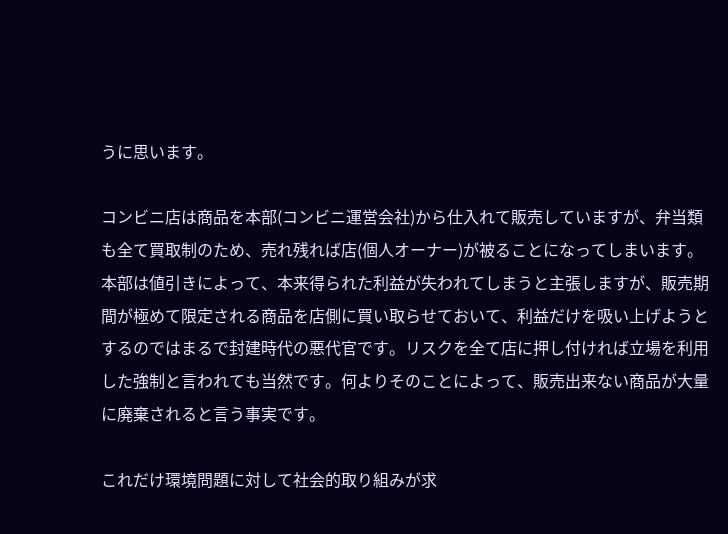うに思います。

コンビニ店は商品を本部(コンビニ運営会社)から仕入れて販売していますが、弁当類も全て買取制のため、売れ残れば店(個人オーナー)が被ることになってしまいます。本部は値引きによって、本来得られた利益が失われてしまうと主張しますが、販売期間が極めて限定される商品を店側に買い取らせておいて、利益だけを吸い上げようとするのではまるで封建時代の悪代官です。リスクを全て店に押し付ければ立場を利用した強制と言われても当然です。何よりそのことによって、販売出来ない商品が大量に廃棄されると言う事実です。

これだけ環境問題に対して社会的取り組みが求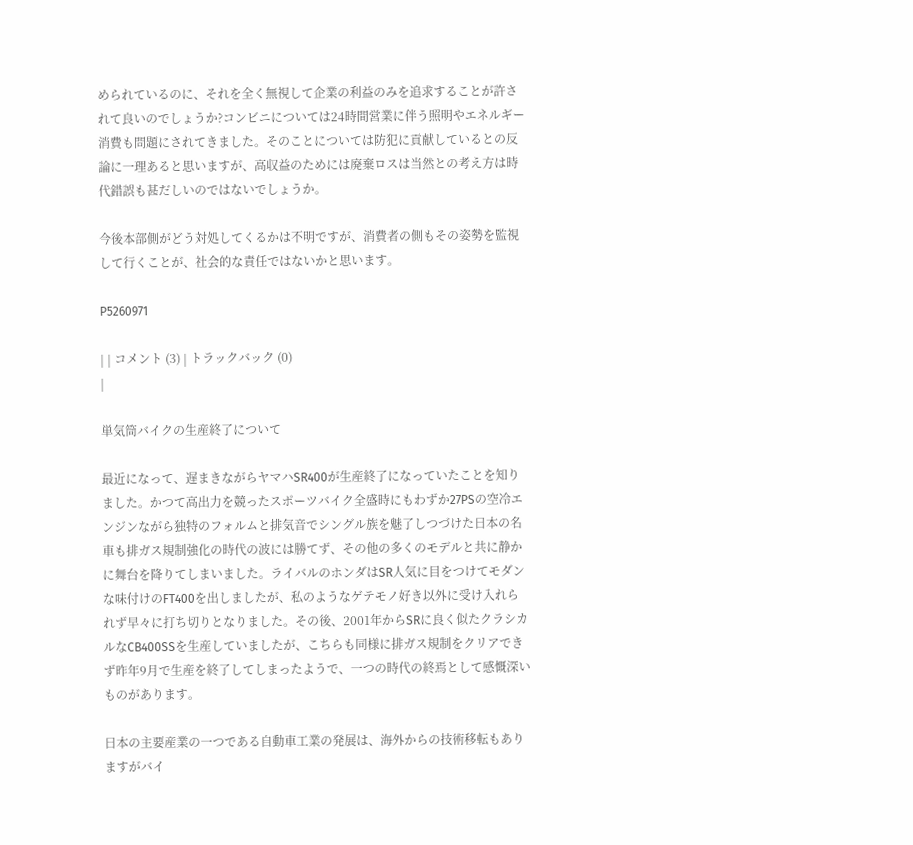められているのに、それを全く無視して企業の利益のみを追求することが許されて良いのでしょうか?コンビニについては24時間営業に伴う照明やエネルギー消費も問題にされてきました。そのことについては防犯に貢献しているとの反論に一理あると思いますが、高収益のためには廃棄ロスは当然との考え方は時代錯誤も甚だしいのではないでしょうか。

今後本部側がどう対処してくるかは不明ですが、消費者の側もその姿勢を監視して行くことが、社会的な責任ではないかと思います。

P5260971

| | コメント (3) | トラックバック (0)
|

単気筒バイクの生産終了について

最近になって、遅まきながらヤマハSR400が生産終了になっていたことを知りました。かつて高出力を競ったスポーツバイク全盛時にもわずか27PSの空冷エンジンながら独特のフォルムと排気音でシングル族を魅了しつづけた日本の名車も排ガス規制強化の時代の波には勝てず、その他の多くのモデルと共に静かに舞台を降りてしまいました。ライバルのホンダはSR人気に目をつけてモダンな味付けのFT400を出しましたが、私のようなゲテモノ好き以外に受け入れられず早々に打ち切りとなりました。その後、2001年からSRに良く似たクラシカルなCB400SSを生産していましたが、こちらも同様に排ガス規制をクリアできず昨年9月で生産を終了してしまったようで、一つの時代の終焉として感慨深いものがあります。

日本の主要産業の一つである自動車工業の発展は、海外からの技術移転もありますがバイ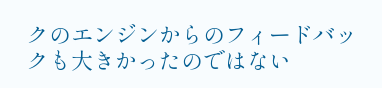クのエンジンからのフィードバックも大きかったのではない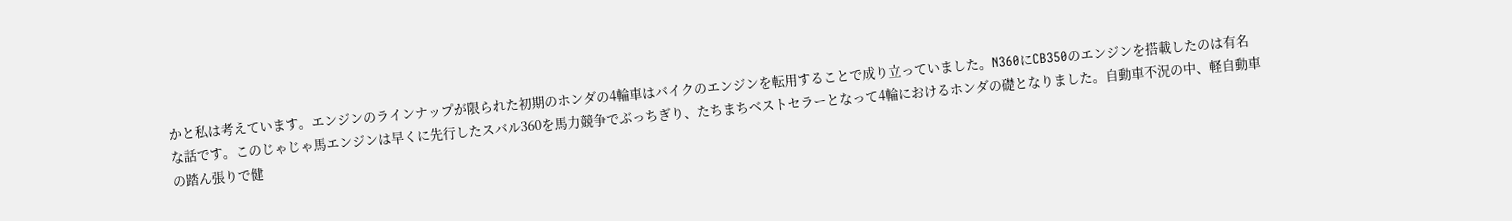かと私は考えています。エンジンのラインナップが限られた初期のホンダの4輪車はバイクのエンジンを転用することで成り立っていました。N360にCB350のエンジンを搭載したのは有名な話です。このじゃじゃ馬エンジンは早くに先行したスバル360を馬力競争でぶっちぎり、たちまちベストセラーとなって4輪におけるホンダの礎となりました。自動車不況の中、軽自動車の踏ん張りで健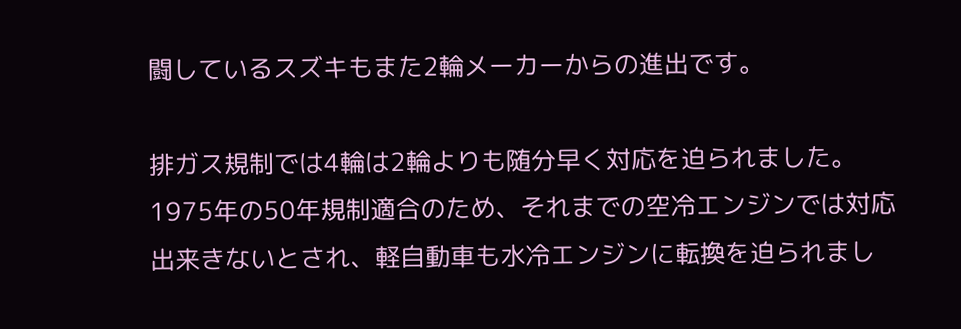闘しているスズキもまた2輪メーカーからの進出です。

排ガス規制では4輪は2輪よりも随分早く対応を迫られました。1975年の50年規制適合のため、それまでの空冷エンジンでは対応出来きないとされ、軽自動車も水冷エンジンに転換を迫られまし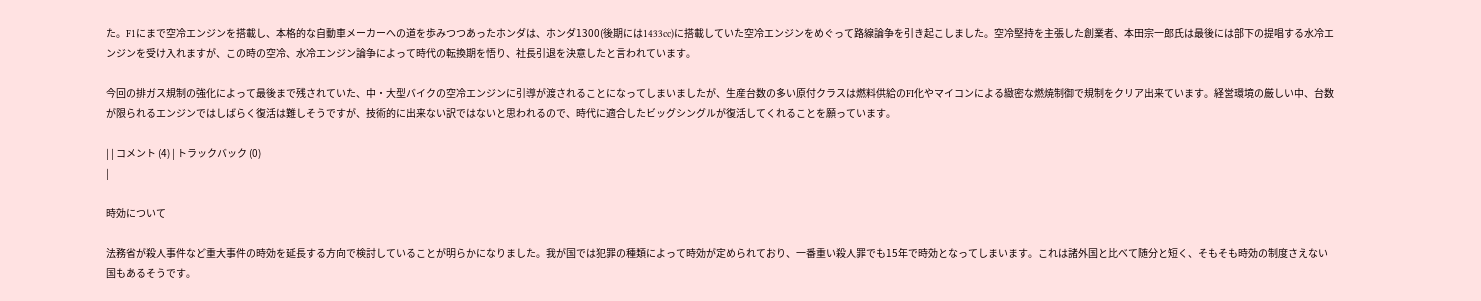た。F1にまで空冷エンジンを搭載し、本格的な自動車メーカーへの道を歩みつつあったホンダは、ホンダ1300(後期には1433cc)に搭載していた空冷エンジンをめぐって路線論争を引き起こしました。空冷堅持を主張した創業者、本田宗一郎氏は最後には部下の提唱する水冷エンジンを受け入れますが、この時の空冷、水冷エンジン論争によって時代の転換期を悟り、社長引退を決意したと言われています。

今回の排ガス規制の強化によって最後まで残されていた、中・大型バイクの空冷エンジンに引導が渡されることになってしまいましたが、生産台数の多い原付クラスは燃料供給のFI化やマイコンによる緻密な燃焼制御で規制をクリア出来ています。経営環境の厳しい中、台数が限られるエンジンではしばらく復活は難しそうですが、技術的に出来ない訳ではないと思われるので、時代に適合したビッグシングルが復活してくれることを願っています。

| | コメント (4) | トラックバック (0)
|

時効について

法務省が殺人事件など重大事件の時効を延長する方向で検討していることが明らかになりました。我が国では犯罪の種類によって時効が定められており、一番重い殺人罪でも15年で時効となってしまいます。これは諸外国と比べて随分と短く、そもそも時効の制度さえない国もあるそうです。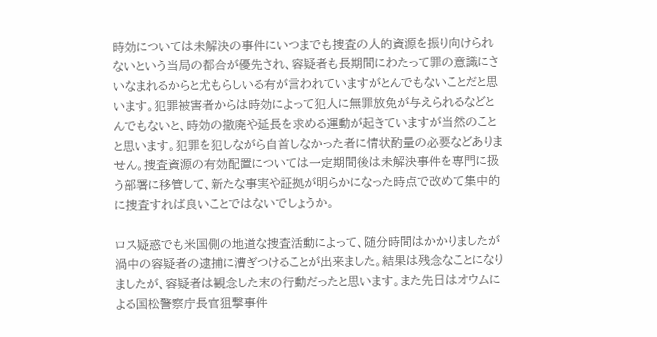時効については未解決の事件にいつまでも捜査の人的資源を振り向けられないという当局の都合が優先され、容疑者も長期間にわたって罪の意識にさいなまれるからと尤もらしいる有が言われていますがとんでもないことだと思います。犯罪被害者からは時効によって犯人に無罪放免が与えられるなどとんでもないと、時効の撤廃や延長を求める運動が起きていますが当然のことと思います。犯罪を犯しながら自首しなかった者に情状酌量の必要などありません。捜査資源の有効配置については一定期間後は未解決事件を専門に扱う部署に移管して、新たな事実や証拠が明らかになった時点で改めて集中的に捜査すれば良いことではないでしょうか。

ロス疑惑でも米国側の地道な捜査活動によって、随分時間はかかりましたが渦中の容疑者の逮捕に漕ぎつけることが出来ました。結果は残念なことになりましたが、容疑者は観念した末の行動だったと思います。また先日はオウムによる国松警察庁長官狙撃事件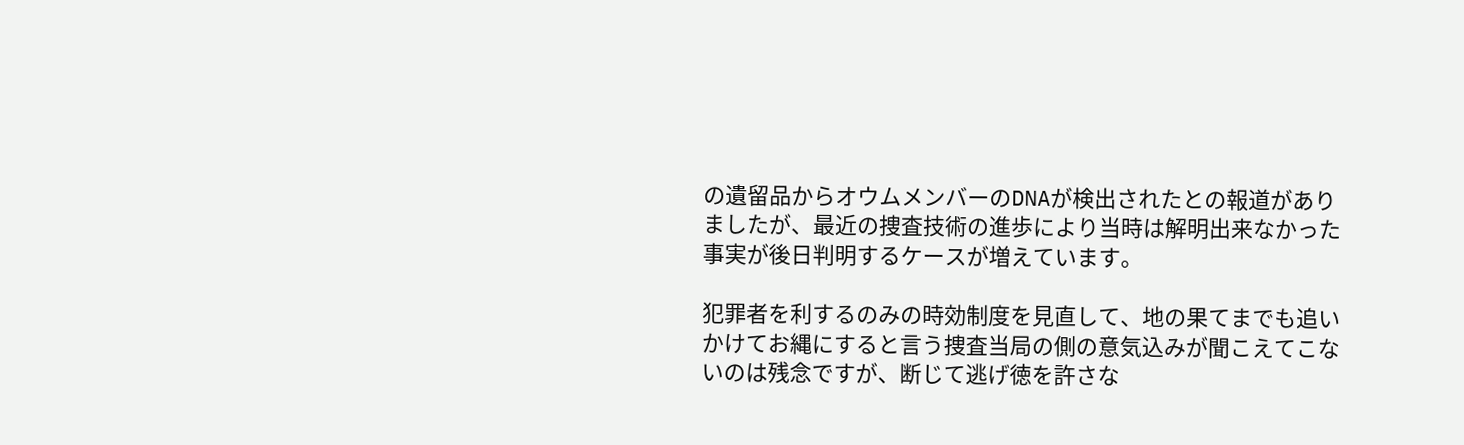の遺留品からオウムメンバーのDNAが検出されたとの報道がありましたが、最近の捜査技術の進歩により当時は解明出来なかった事実が後日判明するケースが増えています。

犯罪者を利するのみの時効制度を見直して、地の果てまでも追いかけてお縄にすると言う捜査当局の側の意気込みが聞こえてこないのは残念ですが、断じて逃げ徳を許さな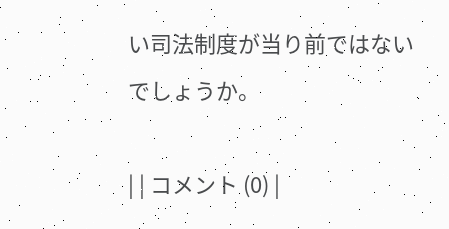い司法制度が当り前ではないでしょうか。

| | コメント (0) |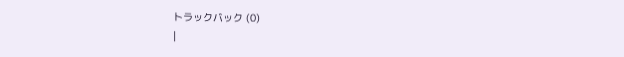トラックバック (0)
|